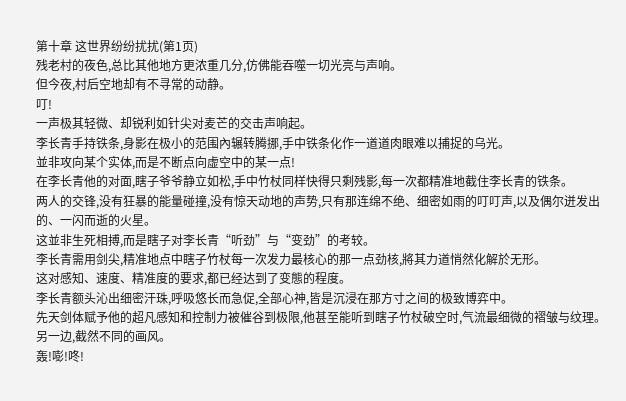第十章 这世界纷纷扰扰(第1页)
残老村的夜色,总比其他地方更浓重几分,仿佛能吞噬一切光亮与声响。
但今夜,村后空地却有不寻常的动静。
叮!
一声极其轻微、却锐利如针尖对麦芒的交击声响起。
李长青手持铁条,身影在极小的范围內辗转腾挪,手中铁条化作一道道肉眼难以捕捉的乌光。
並非攻向某个实体,而是不断点向虚空中的某一点!
在李长青他的对面,瞎子爷爷静立如松,手中竹杖同样快得只剩残影,每一次都精准地截住李长青的铁条。
两人的交锋,没有狂暴的能量碰撞,没有惊天动地的声势,只有那连绵不绝、细密如雨的叮叮声,以及偶尔迸发出的、一闪而逝的火星。
这並非生死相搏,而是瞎子对李长青“听劲”与“变劲”的考较。
李长青需用剑尖,精准地点中瞎子竹杖每一次发力最核心的那一点劲核,將其力道悄然化解於无形。
这对感知、速度、精准度的要求,都已经达到了变態的程度。
李长青额头沁出细密汗珠,呼吸悠长而急促,全部心神,皆是沉浸在那方寸之间的极致博弈中。
先天剑体赋予他的超凡感知和控制力被催谷到极限,他甚至能听到瞎子竹杖破空时,气流最细微的褶皱与纹理。
另一边,截然不同的画风。
轰!嘭!咚!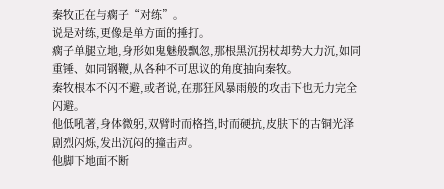秦牧正在与瘸子“对练”。
说是对练,更像是单方面的捶打。
瘸子单腿立地,身形如鬼魅般飘忽,那根黑沉拐杖却势大力沉,如同重锤、如同钢鞭,从各种不可思议的角度抽向秦牧。
秦牧根本不闪不避,或者说,在那狂风暴雨般的攻击下也无力完全闪避。
他低吼著,身体微躬,双臂时而格挡,时而硬抗,皮肤下的古铜光泽剧烈闪烁,发出沉闷的撞击声。
他脚下地面不断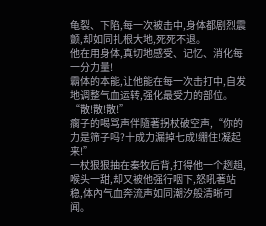龟裂、下陷,每一次被击中,身体都剧烈震颤,却如同扎根大地,死死不退。
他在用身体,真切地感受、记忆、消化每一分力量!
霸体的本能,让他能在每一次击打中,自发地调整气血运转,强化最受力的部位。
“散!散!散!”
瘸子的喝骂声伴隨著拐杖破空声,“你的力是筛子吗?十成力漏掉七成!绷住!凝起来!”
一杖狠狠抽在秦牧后背,打得他一个趔趄,喉头一甜,却又被他强行咽下,怒吼著站稳,体內气血奔流声如同潮汐般清晰可闻。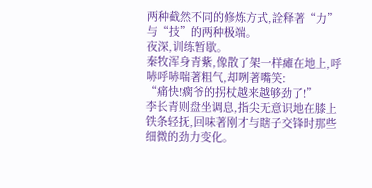两种截然不同的修炼方式,詮释著“力”与“技”的两种极端。
夜深,训练暂歇。
秦牧浑身青紫,像散了架一样瘫在地上,呼哧呼哧喘著粗气,却咧著嘴笑:
“痛快!瘸爷的拐杖越来越够劲了!”
李长青则盘坐调息,指尖无意识地在膝上铁条轻抚,回味著刚才与瞎子交锋时那些细微的劲力变化。